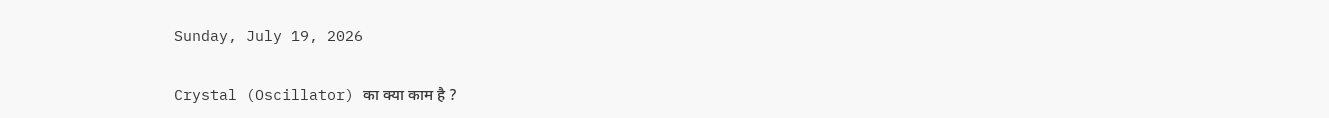Sunday, July 19, 2026

Crystal (Oscillator) का क्या काम है ?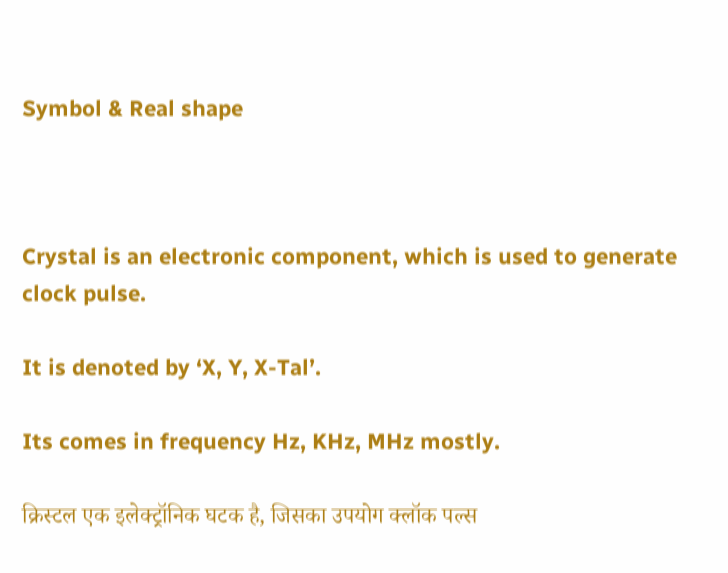Symbol & Real shape



Crystal is an electronic component, which is used to generate clock pulse.

It is denoted by ‘X, Y, X-Tal’.

Its comes in frequency Hz, KHz, MHz mostly.

क्रिस्टल एक इलेक्ट्रॉनिक घटक है, जिसका उपयोग क्लॉक पल्स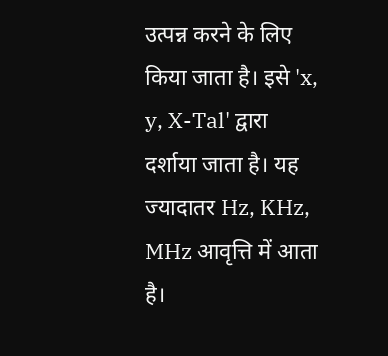उत्पन्न करने के लिए किया जाता है। इसे 'x, y, X-Tal' द्वारा दर्शाया जाता है। यह ज्यादातर Hz, KHz, MHz आवृत्ति में आता है।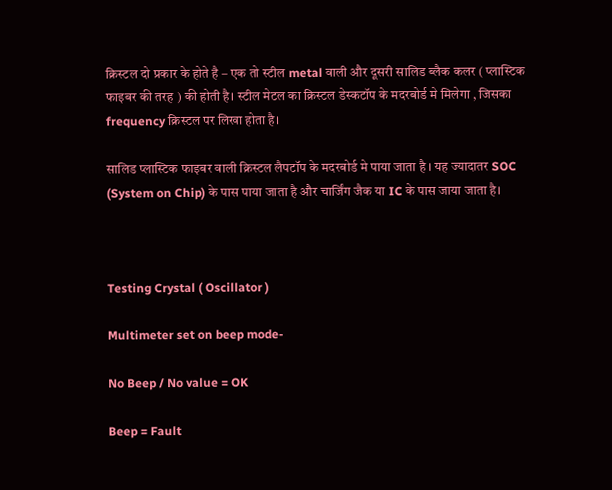क्रिस्टल दो प्रकार के होते है – एक तो स्टील metal वाली और दूसरी सालिड ब्लैक कलर ( प्लास्टिक फाइबर की तरह ) की होती है। स्टील मेटल का क्रिस्टल डेस्कटॉप के मदरबोर्ड मे मिलेगा , जिसका frequency क्रिस्टल पर लिखा होता है।

सालिड प्लास्टिक फाइबर वाली क्रिस्टल लैपटॉप के मदरबोर्ड मे पाया जाता है । यह ज्यादातर SOC (System on Chip) के पास पाया जाता है और चार्जिंग जैक या IC के पास जाया जाता है।



Testing Crystal ( Oscillator )

Multimeter set on beep mode-

No Beep / No value = OK

Beep = Fault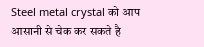Steel metal crystal को आप आसानी से चेक कर सकते है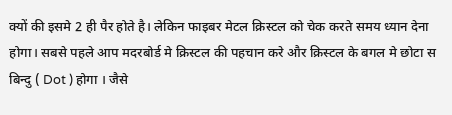क्यों की इसमे 2 ही पैर होते है। लेकिन फाइबर मेटल क्रिस्टल को चेक करते समय ध्यान देना होगा। सबसे पहले आप मदरबोर्ड मे क्रिस्टल की पहचान करे और क्रिस्टल के बगल मे छोटा स बिन्दु ( Dot ) होगा । जैसे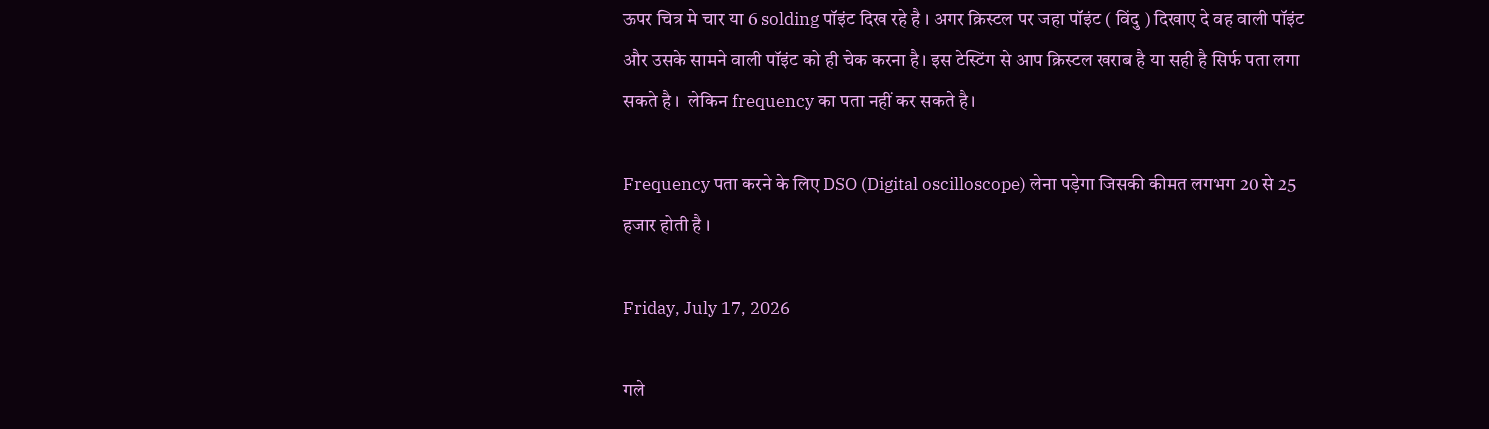ऊपर चित्र मे चार या 6 solding पॉइंट दिख रहे है । अगर क्रिस्टल पर जहा पॉइंट ( विंदु ) दिखाए दे वह वाली पॉइंट और उसके सामने वाली पॉइंट को ही चेक करना है। इस टेस्टिंग से आप क्रिस्टल खराब है या सही है सिर्फ पता लगा सकते है ।  लेकिन frequency का पता नहीं कर सकते है।

Frequency पता करने के लिए DSO (Digital oscilloscope) लेना पड़ेगा जिसकी कीमत लगभग 20 से 25 हजार होती है ।

Friday, July 17, 2026

गले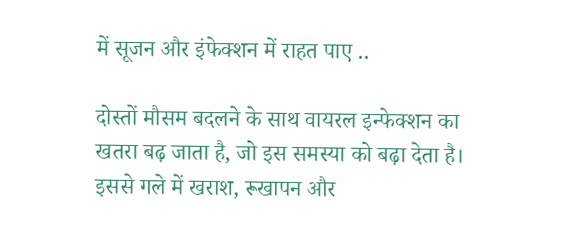में सूजन और इंफेक्शन में राहत पाए ..

दोस्तों मौसम बदलने के साथ वायरल इन्फेक्शन का खतरा बढ़ जाता है, जो इस समस्या को बढ़ा देता है। इससे गले में खराश, रूखापन और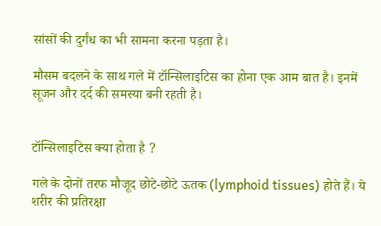सांसों की दुर्गंध का भी सामना करना पड़ता है।

मौसम बदलने के साथ गले में टॉन्सिलाइटिस का होना एक आम बात है। इनमें सूजन और दर्द की समस्या बनी रहती है।


टॉन्सिलाइटिस क्या होता है ?

गले के दोनों तरफ मौजूद छोटे-छोटे ऊतक (lymphoid tissues) होते हैं। ये शरीर की प्रतिरक्षा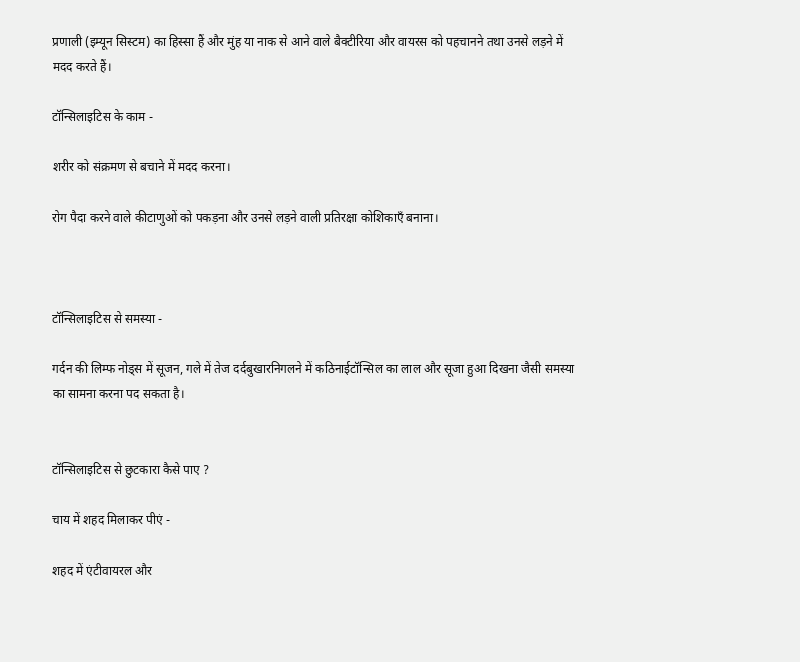प्रणाली (इम्यून सिस्टम) का हिस्सा हैं और मुंह या नाक से आने वाले बैक्टीरिया और वायरस को पहचानने तथा उनसे लड़ने में मदद करते हैं।

टॉन्सिलाइटिस के काम -

शरीर को संक्रमण से बचाने में मदद करना।

रोग पैदा करने वाले कीटाणुओं को पकड़ना और उनसे लड़ने वाली प्रतिरक्षा कोशिकाएँ बनाना।



टॉन्सिलाइटिस से समस्या -

गर्दन की लिम्फ नोड्स में सूजन, गले में तेज दर्दबुखारनिगलने में कठिनाईटॉन्सिल का लाल और सूजा हुआ दिखना जैसी समस्या का सामना करना पद सकता है।


टॉन्सिलाइटिस से छुटकारा कैसे पाए ?

चाय में शहद मिलाकर पीएं -

शहद में एंटीवायरल और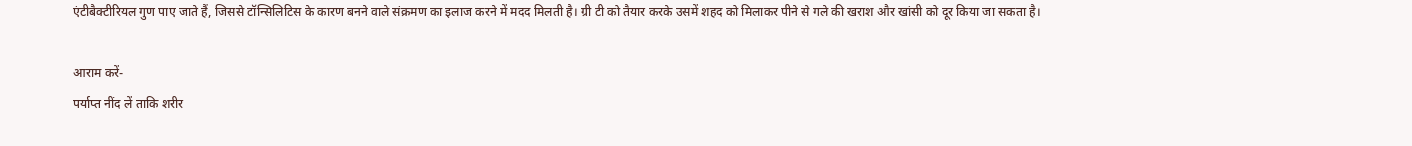एंटीबैक्टीरियल गुण पाए जाते हैं, जिससे टॉन्सिलिटिस के कारण बनने वाले संक्रमण का इलाज करने में मदद मिलती है। ग्री टी को तैयार करके उसमें शहद को मिलाकर पीने से गले की खराश और खांसी को दूर किया जा सकता है।

आराम करें-
पर्याप्त नींद लें ताकि शरीर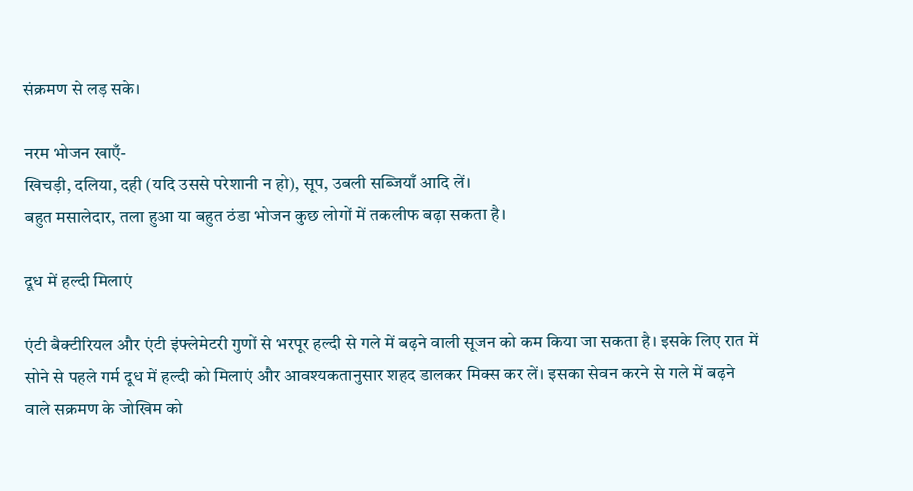संक्रमण से लड़ सके।

नरम भोजन खाएँ-
खिचड़ी, दलिया, दही (यदि उससे परेशानी न हो), सूप, उबली सब्जियाँ आदि लें।
बहुत मसालेदार, तला हुआ या बहुत ठंडा भोजन कुछ लोगों में तकलीफ बढ़ा सकता है।

दूध में हल्दी मिलाएं

एंटी बैक्टीरियल और एंटी इंफ्लेमेटरी गुणों से भरपूर हल्दी से गले में बढ़ने वाली सूजन को कम किया जा सकता है। इसके लिए रात में सोने से पहले गर्म दूध में हल्दी को मिलाएं और आवश्यकतानुसार शहद डालकर मिक्स कर लें। इसका सेवन करने से गले में बढ़ने वाले सक्रमण के जोखिम को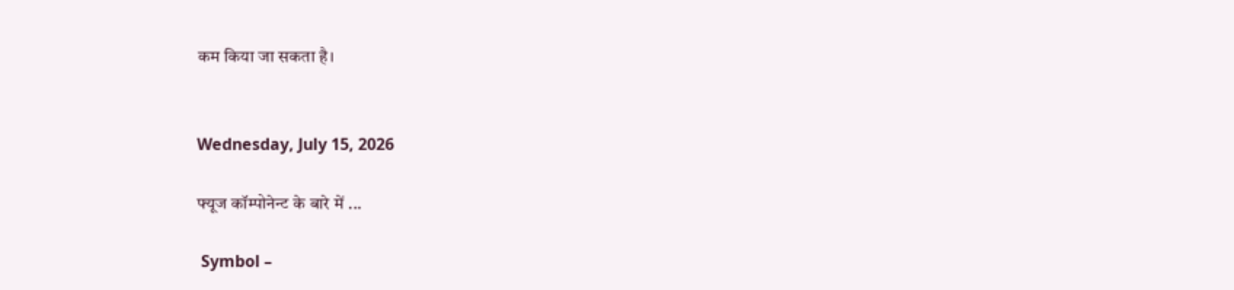कम किया जा सकता है।


Wednesday, July 15, 2026

फ्यूज कॉम्पोनेन्ट के बारे में ...

 Symbol –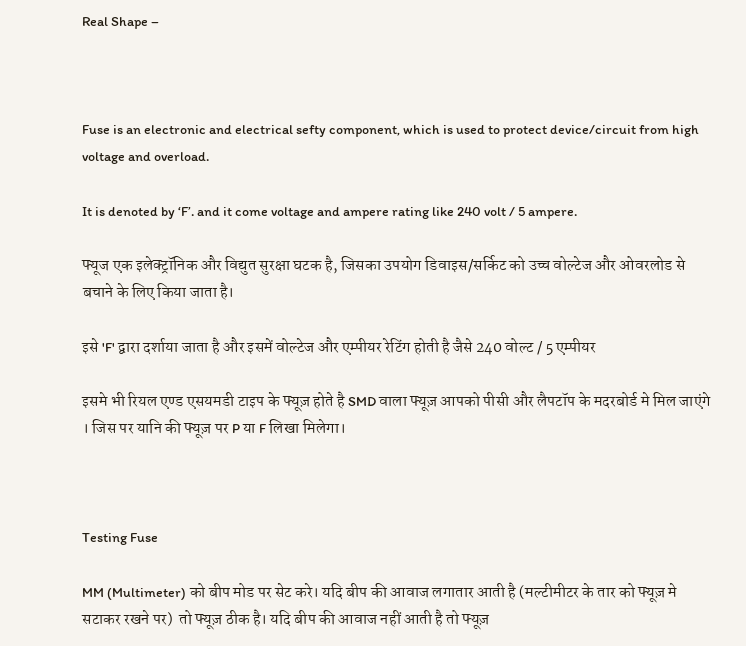Real Shape –



Fuse is an electronic and electrical sefty component, which is used to protect device/circuit from high voltage and overload.

It is denoted by ‘F’. and it come voltage and ampere rating like 240 volt / 5 ampere.

फ्यूज एक इलेक्ट्रॉनिक और विद्युत सुरक्षा घटक है, जिसका उपयोग डिवाइस/सर्किट को उच्च वोल्टेज और ओवरलोड से बचाने के लिए किया जाता है।

इसे 'F' द्वारा दर्शाया जाता है और इसमें वोल्टेज और एम्पीयर रेटिंग होती है जैसे 240 वोल्ट / 5 एम्पीयर

इसमे भी रियल एण्ड एसयमडी टाइप के फ्यूज़ होते है SMD वाला फ्यूज़ आपको पीसी और लैपटॉप के मदरबोर्ड मे मिल जाएंगे । जिस पर यानि की फ्यूज़ पर P या F लिखा मिलेगा।



Testing Fuse

MM (Multimeter) को बीप मोड पर सेट करे। यदि बीप की आवाज लगातार आती है (मल्टीमीटर के तार को फ्यूज़ मे सटाकर रखने पर)  तो फ्यूज़ ठीक है। यदि बीप की आवाज नहीं आती है तो फ्यूज़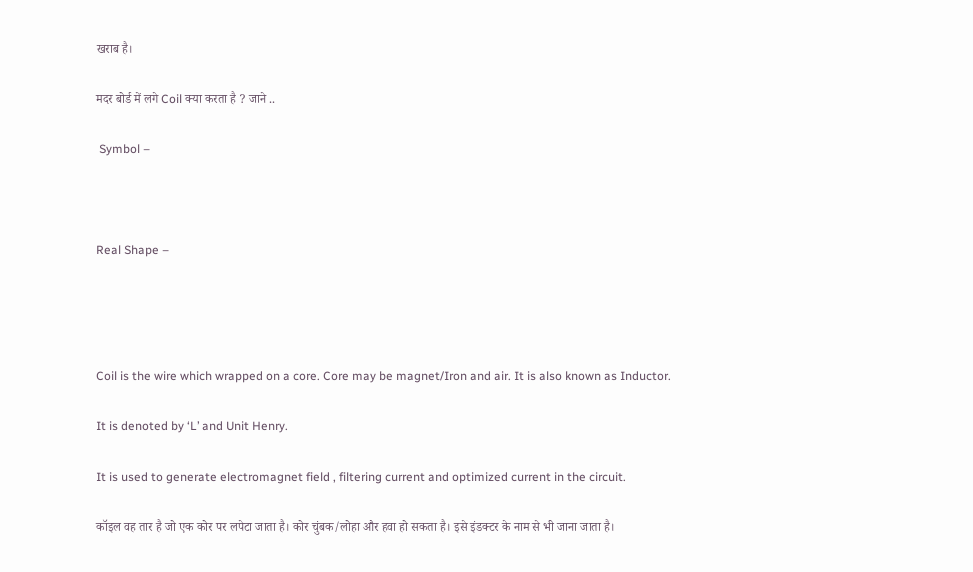खराब है।

मदर बोर्ड में लगे Coil क्या करता है ? जाने ..

 Symbol –



Real Shape –




Coil is the wire which wrapped on a core. Core may be magnet/Iron and air. It is also known as Inductor.

It is denoted by ‘L’ and Unit Henry.

It is used to generate electromagnet field , filtering current and optimized current in the circuit.

कॉइल वह तार है जो एक कोर पर लपेटा जाता है। कोर चुंबक/लोहा और हवा हो सकता है। इसे इंडक्टर के नाम से भी जाना जाता है।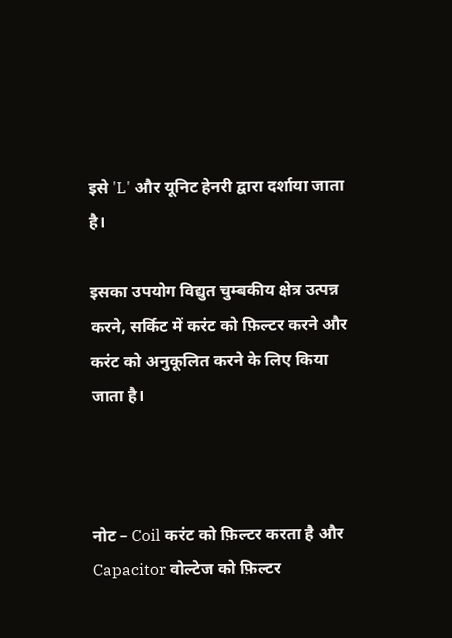इसे 'L' और यूनिट हेनरी द्वारा दर्शाया जाता है।

इसका उपयोग विद्युत चुम्बकीय क्षेत्र उत्पन्न करने, सर्किट में करंट को फ़िल्टर करने और करंट को अनुकूलित करने के लिए किया जाता है।



नोट – Coil करंट को फ़िल्टर करता है और Capacitor वोल्टेज को फ़िल्टर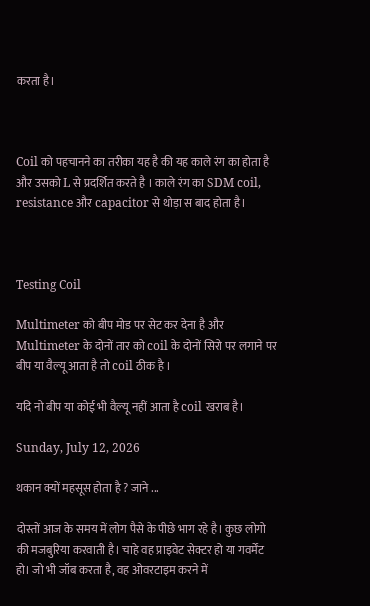करता है।



Coil को पहचानने का तरीका यह है की यह काले रंग का होता है और उसको L से प्रदर्शित करते है । काले रंग का SDM coil, resistance और capacitor से थोड़ा स बाद होता है।



Testing Coil

Multimeter को बीप मोड पर सेट कर देना है और Multimeter के दोनों तार को coil के दोनों सिरो पर लगाने पर बीप या वैल्यू आता है तो coil ठीक है ।

यदि नो बीप या कोई भी वैल्यू नहीं आता है coil खराब है।

Sunday, July 12, 2026

थकान क्यों महसूस होता है ? जाने ...

दोस्तों आज के समय में लोग पैसे के पीछे भाग रहे है। कुछ लोगो की मजबुरिया करवाती है। चाहे वह प्राइवेट सेक्टर हो या गवर्मेंट हो। जो भी जॉब करता है, वह ओवरटाइम करने में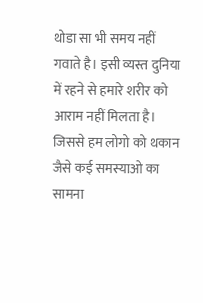थोडा सा भी समय नहीं गवाते है। इसी व्यस्त दुनिया में रहने से हमारे शरीर को आराम नहीं मिलता है। जिससे हम लोगो को थकान जैसे कई समस्याओ का सामना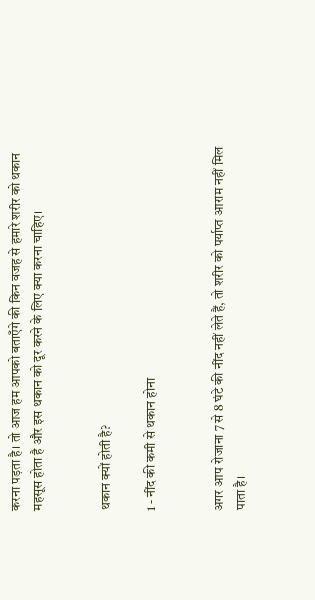करना पड़ता है। तो आज हम आपको बताएँगे की किन वजह से हमारे शरीर को थकान महसूस होता है और इस थकान को दूर करने के लिए क्या करना चाहिए।


थकान क्यों होती है?

1 - नींद की कमी से थकान होना


अगर आप रोजाना 7 से 8 घंटे की नींद नहीं लेते हैं, तो शरीर को पर्याप्त आराम नहीं मिल पाता है।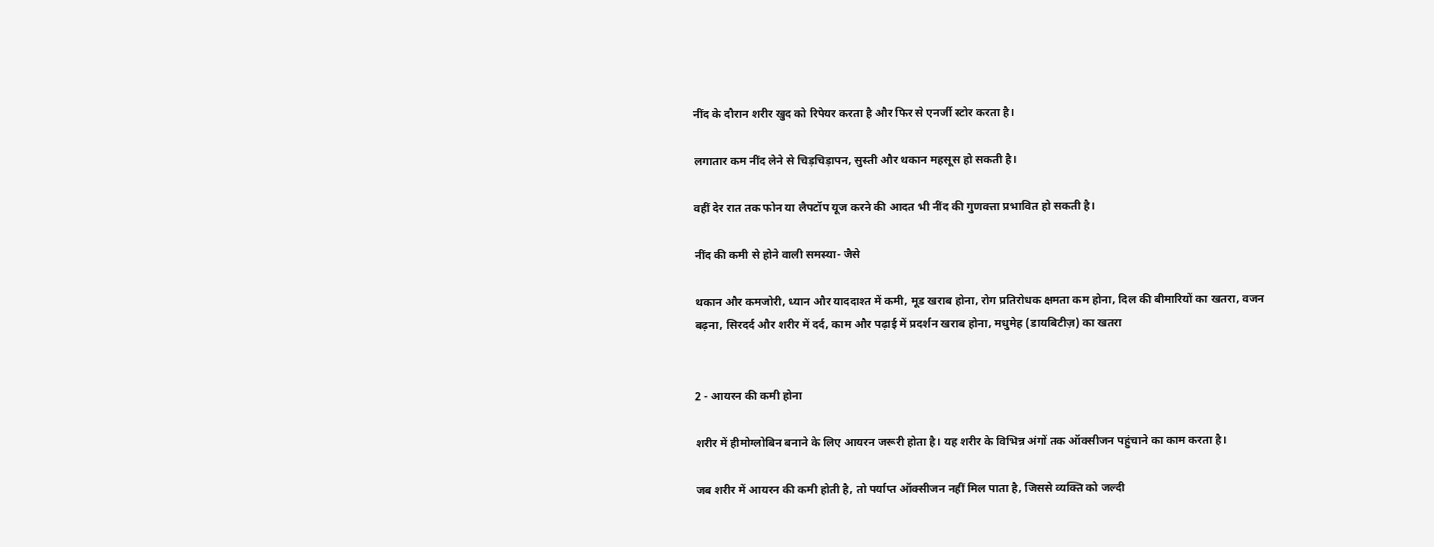नींद के दौरान शरीर खुद को रिपेयर करता है और फिर से एनर्जी स्टोर करता है।

लगातार कम नींद लेने से चिड़चिड़ापन, सुस्ती और थकान महसूस हो सकती है।

वहीं देर रात तक फोन या लैपटॉप यूज करने की आदत भी नींद की गुणवत्ता प्रभावित हो सकती है।

नींद की कमी से होने वाली समस्या- जैसे

थकान और कमजोरी, ध्यान और याददाश्त में कमी, मूड खराब होना, रोग प्रतिरोधक क्षमता कम होना, दिल की बीमारियों का खतरा, वजन बढ़ना, सिरदर्द और शरीर में दर्द, काम और पढ़ाई में प्रदर्शन खराब होना, मधुमेह (डायबिटीज़) का खतरा


2 - आयरन की कमी होना

शरीर में हीमोग्लोबिन बनाने के लिए आयरन जरूरी होता है। यह शरीर के विभिन्न अंगों तक ऑक्सीजन पहुंचाने का काम करता है।

जब शरीर में आयरन की कमी होती है, तो पर्याप्त ऑक्सीजन नहीं मिल पाता है, जिससे व्यक्ति को जल्दी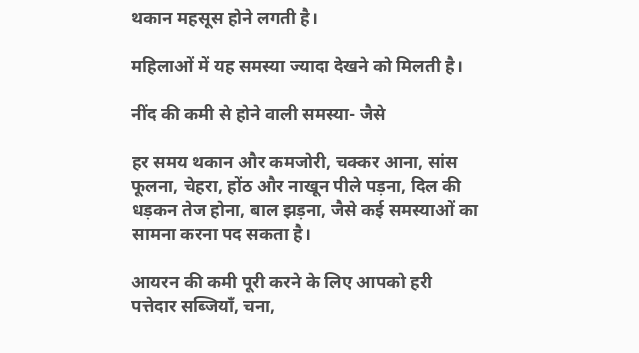थकान महसूस होने लगती है।

महिलाओं में यह समस्या ज्यादा देखने को मिलती है।

नींद की कमी से होने वाली समस्या- जैसे

हर समय थकान और कमजोरी, चक्कर आना, सांस फूलना, चेहरा, होंठ और नाखून पीले पड़ना, दिल की धड़कन तेज होना, बाल झड़ना, जैसे कई समस्याओं का सामना करना पद सकता है।

आयरन की कमी पूरी करने के लिए आपको हरी पत्तेदार सब्जियाँ, चना,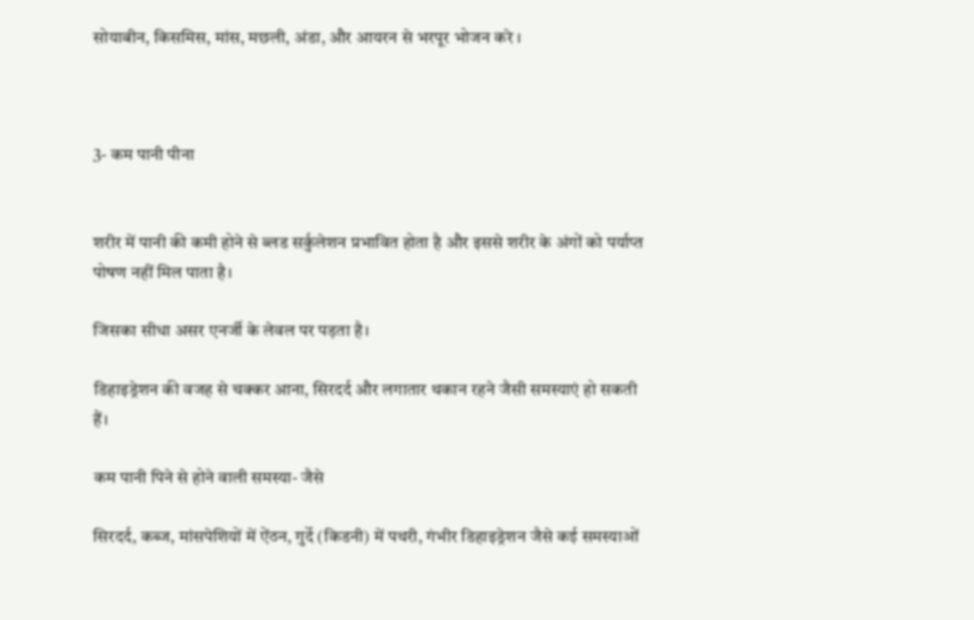सोयाबीन, किसमिस, मांस, मछली, अंडा, और आयरन से भरपूर भोजन करे ।



3- कम पानी पीना


शरीर में पानी की कमी होने से ब्लड सर्कुलेशन प्रभावित होता है और इससे शरीर के अंगों को पर्याप्त पोषण नहीं मिल पाता है।

जिसका सीधा असर एनर्जी के लेवल पर पड़ता है।

डिहाइड्रेशन की वजह से चक्कर आना, सिरदर्द और लगातार थकान रहने जैसी समस्याएं हो सकती हैं।

कम पानी पिने से होने वाली समस्या- जैसे

सिरदर्द, कब्ज, मांसपेशियों में ऐंठन, गुर्दे (किडनी) में पथरी, गंभीर डिहाइड्रेशन जैसे कई समस्याओं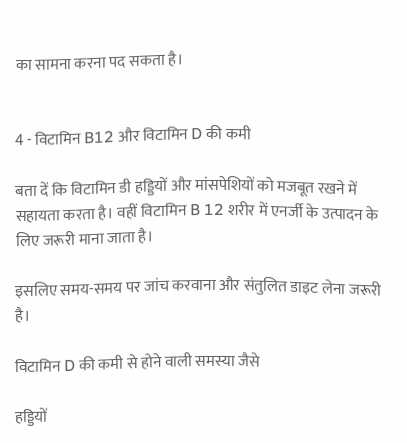का सामना करना पद सकता है।


4 - विटामिन B12 और विटामिन D की कमी

बता दें कि विटामिन डी हड्डियों और मांसपेशियों को मजबूत रखने में सहायता करता है। वहीं विटामिन B 12 शरीर में एनर्जी के उत्पादन के लिए जरूरी माना जाता है।

इसलिए समय-समय पर जांच करवाना और संतुलित डाइट लेना जरूरी है।

विटामिन D की कमी से होने वाली समस्या जैसे

हड्डियों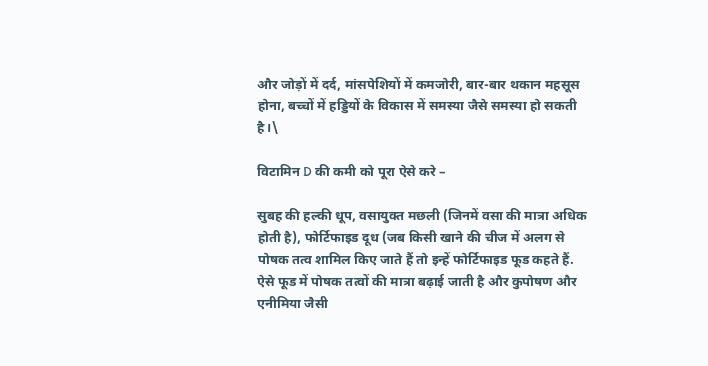और जोड़ों में दर्द, मांसपेशियों में कमजोरी, बार-बार थकान महसूस होना, बच्चों में हड्डियों के विकास में समस्या जैसे समस्या हो सकती है।\

विटामिन D की कमी को पूरा ऐसे करे –

सुबह की हल्की धूप, वसायुक्त मछली (जिनमें वसा की मात्रा अधिक होती है), फोर्टिफाइड दूध (जब किसी खाने की चीज में अलग से पोषक तत्व शामिल किए जाते हैं तो इन्हें फोर्टिफाइड फूड कहते हैं. ऐसे फूड में पोषक तत्वों की मात्रा बढ़ाई जाती है और कुपोषण और एनीमिया जैसी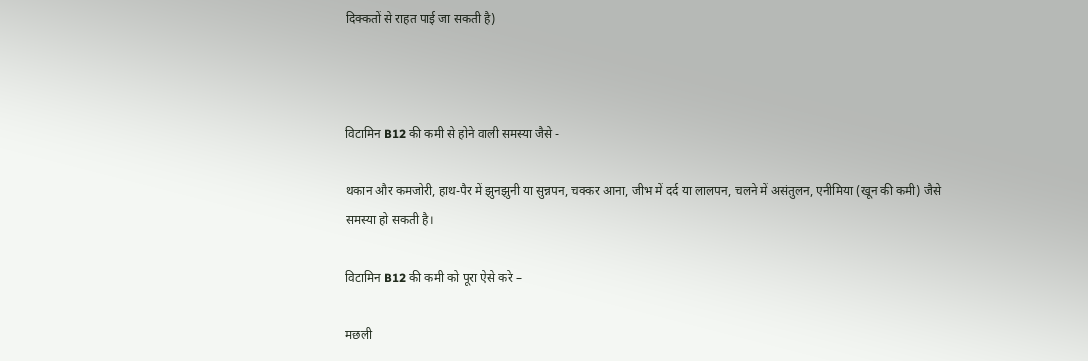दिक्कतों से राहत पाई जा सकती है)



विटामिन B12 की कमी से होने वाली समस्या जैसे -

थकान और कमजोरी, हाथ-पैर में झुनझुनी या सुन्नपन, चक्कर आना, जीभ में दर्द या लालपन, चलने में असंतुलन, एनीमिया (खून की कमी) जैसे समस्या हो सकती है।

विटामिन B12 की कमी को पूरा ऐसे करे –

मछली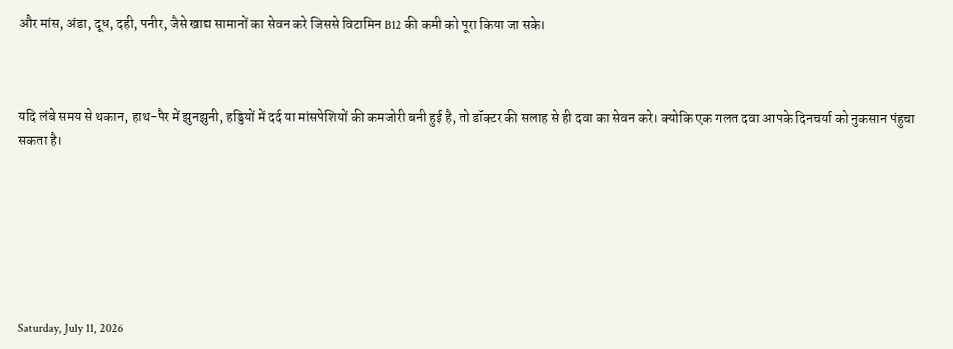और मांस, अंडा, दूध, दही, पनीर, जैसे खाद्य सामानों का सेवन करे जिससे विटामिन B12 की कमी को पूरा किया जा सके।



यदि लंबे समय से थकान, हाथ-पैर में झुनझुनी, हड्डियों में दर्द या मांसपेशियों की कमजोरी बनी हुई है, तो डॉक्टर की सलाह से ही दवा का सेवन करे। क्योकि एक गलत दवा आपके दिनचर्या को नुकसान पंहुचा सकता है।







Saturday, July 11, 2026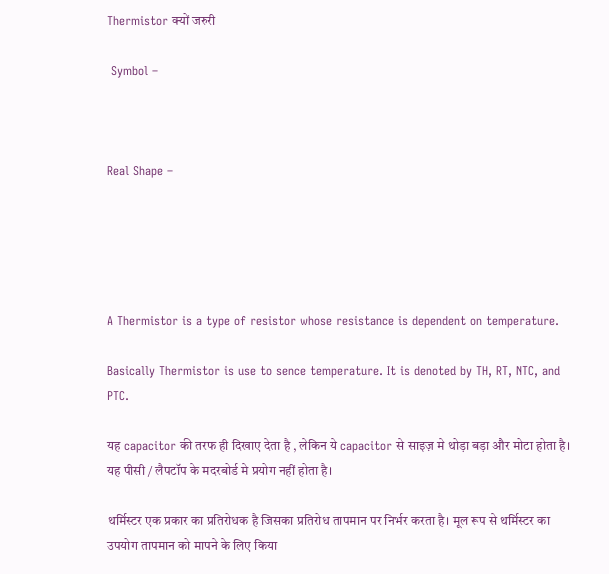Thermistor क्यों जरुरी

 Symbol –



Real Shape –





A Thermistor is a type of resistor whose resistance is dependent on temperature.

Basically Thermistor is use to sence temperature. It is denoted by TH, RT, NTC, and PTC.

यह capacitor की तरफ ही दिखाए देता है , लेकिन ये capacitor से साइज़ मे थोड़ा बड़ा और मोटा होता है। यह पीसी / लैपटॉप के मदरबोर्ड मे प्रयोग नहीं होता है।

थर्मिस्टर एक प्रकार का प्रतिरोधक है जिसका प्रतिरोध तापमान पर निर्भर करता है। मूल रूप से थर्मिस्टर का उपयोग तापमान को मापने के लिए किया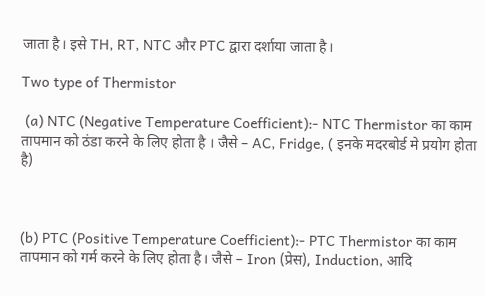जाता है। इसे TH, RT, NTC और PTC द्वारा दर्शाया जाता है।

Two type of Thermistor

 (a) NTC (Negative Temperature Coefficient):- NTC Thermistor का काम तापमान को ठंडा करने के लिए होता है । जैसे – AC, Fridge, ( इनके मदरबोर्ड मे प्रयोग होता है)



(b) PTC (Positive Temperature Coefficient):- PTC Thermistor का काम तापमान को गर्म करने के लिए होता है। जैसे – Iron (प्रेस), Induction, आदि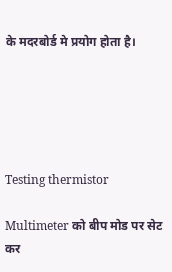के मदरबोर्ड मे प्रयोग होता है।





Testing thermistor

Multimeter को बीप मोड पर सेट कर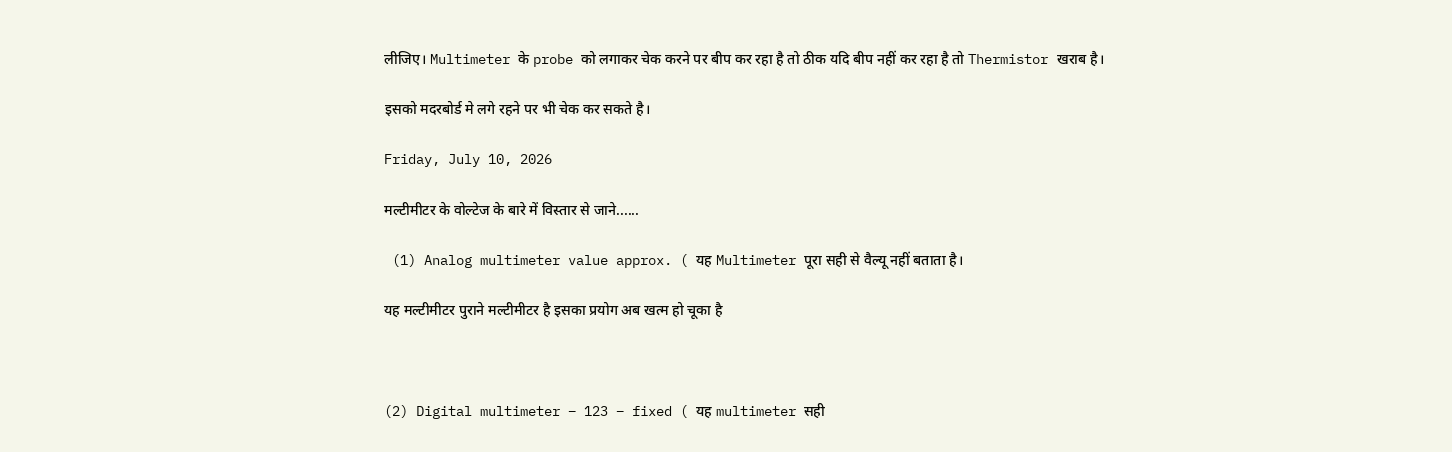लीजिए। Multimeter के probe को लगाकर चेक करने पर बीप कर रहा है तो ठीक यदि बीप नहीं कर रहा है तो Thermistor खराब है।

इसको मदरबोर्ड मे लगे रहने पर भी चेक कर सकते है।

Friday, July 10, 2026

मल्टीमीटर के वोल्टेज के बारे में विस्तार से जाने......

 (1) Analog multimeter value approx. ( यह Multimeter पूरा सही से वैल्यू नहीं बताता है।

यह मल्टीमीटर पुराने मल्टीमीटर है इसका प्रयोग अब खत्म हो चूका है



(2) Digital multimeter – 123 – fixed ( यह multimeter सही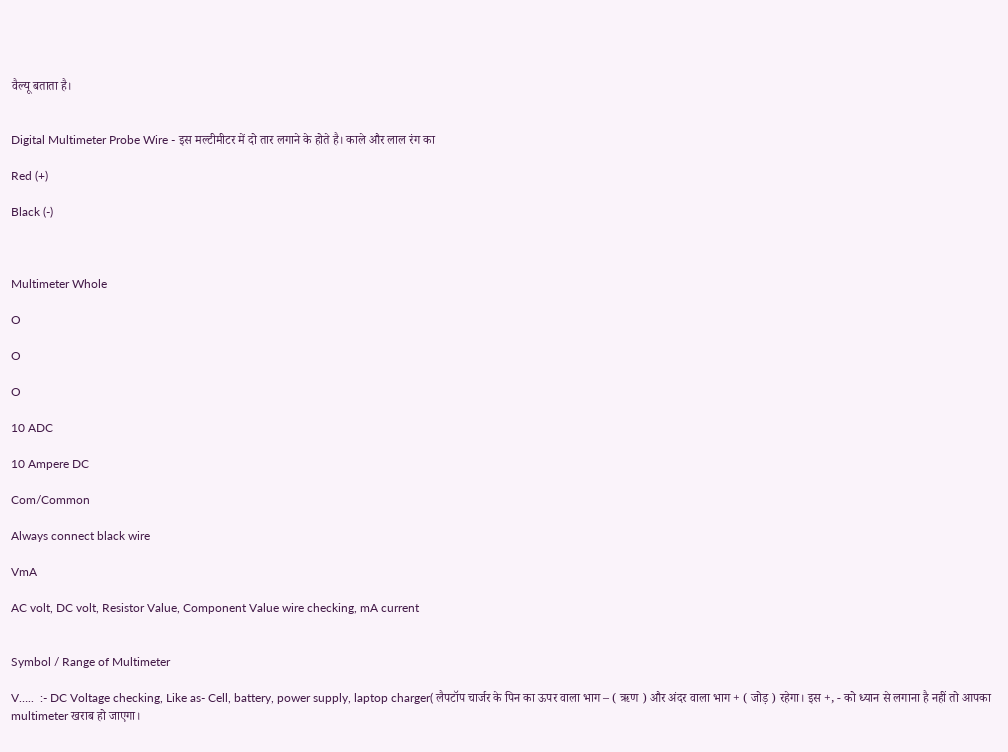वैल्यू बताता है।


Digital Multimeter Probe Wire - इस मल्टीमीटर में दो तार लगाने के होते है। काले और लाल रंग का

Red (+)

Black (-)



Multimeter Whole

O

O

O

10 ADC

10 Ampere DC

Com/Common

Always connect black wire

VmA

AC volt, DC volt, Resistor Value, Component Value wire checking, mA current


Symbol / Range of Multimeter

V…..  :- DC Voltage checking, Like as- Cell, battery, power supply, laptop charger( लैपटॉप चार्जर के पिन का ऊपर वाला भाग – ( ऋण ) और अंदर वाला भाग + ( जोड़ ) रहेगा। इस +, - को ध्यान से लगाना है नहीं तो आपका multimeter खराब हो जाएगा।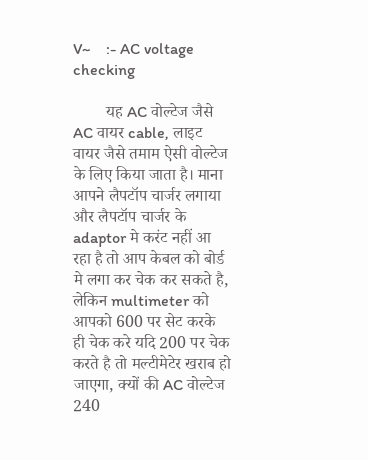V~    :- AC voltage checking

        यह AC वोल्टेज जैसे AC वायर cable, लाइट वायर जैसे तमाम ऐसी वोल्टेज के लिए किया जाता है। माना आपने लैपटॉप चार्जर लगाया और लैपटॉप चार्जर के adaptor मे करंट नहीं आ रहा है तो आप केबल को बोर्ड मे लगा कर चेक कर सकते है, लेकिन multimeter को आपको 600 पर सेट करके ही चेक करे यदि 200 पर चेक करते है तो मल्टीमेटेर खराब हो जाएगा, क्यों की AC वोल्टेज 240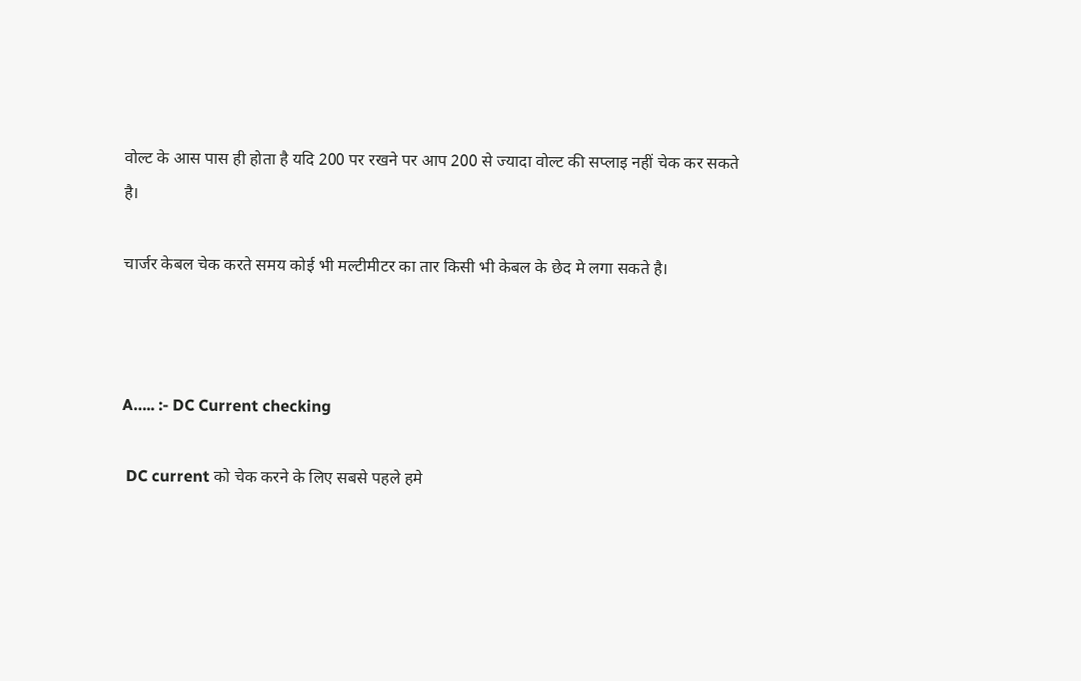वोल्ट के आस पास ही होता है यदि 200 पर रखने पर आप 200 से ज्यादा वोल्ट की सप्लाइ नहीं चेक कर सकते है।

चार्जर केबल चेक करते समय कोई भी मल्टीमीटर का तार किसी भी केबल के छेद मे लगा सकते है।



A….. :- DC Current checking

 DC current को चेक करने के लिए सबसे पहले हमे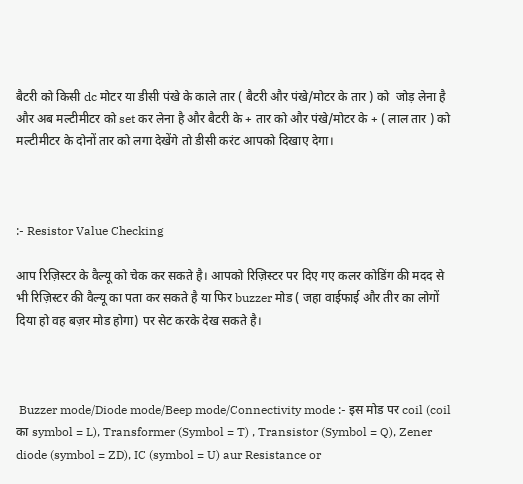बैटरी को किसी dc मोटर या डीसी पंखे के काले तार ( बैटरी और पंखे/मोटर के तार ) को  जोड़ लेना है और अब मल्टीमीटर को set कर लेना है और बैटरी के + तार को और पंखे/मोटर के + ( लाल तार ) को मल्टीमीटर के दोनों तार को लगा देखेंगे तो डीसी करंट आपको दिखाए देगा।



:- Resistor Value Checking

आप रिज़िस्टर के वैल्यू को चेक कर सकते है। आपको रिज़िस्टर पर दिए गए कलर कोडिंग की मदद से भी रिज़िस्टर की वैल्यू का पता कर सकते है या फिर buzzer मोड ( जहा वाईफाई और तीर का लोगों दिया हो वह बज़र मोड होगा) पर सेट करके देख सकते है।



 Buzzer mode/Diode mode/Beep mode/Connectivity mode :- इस मोड पर coil (coil का symbol = L), Transformer (Symbol = T) , Transistor (Symbol = Q), Zener diode (symbol = ZD), IC (symbol = U) aur Resistance or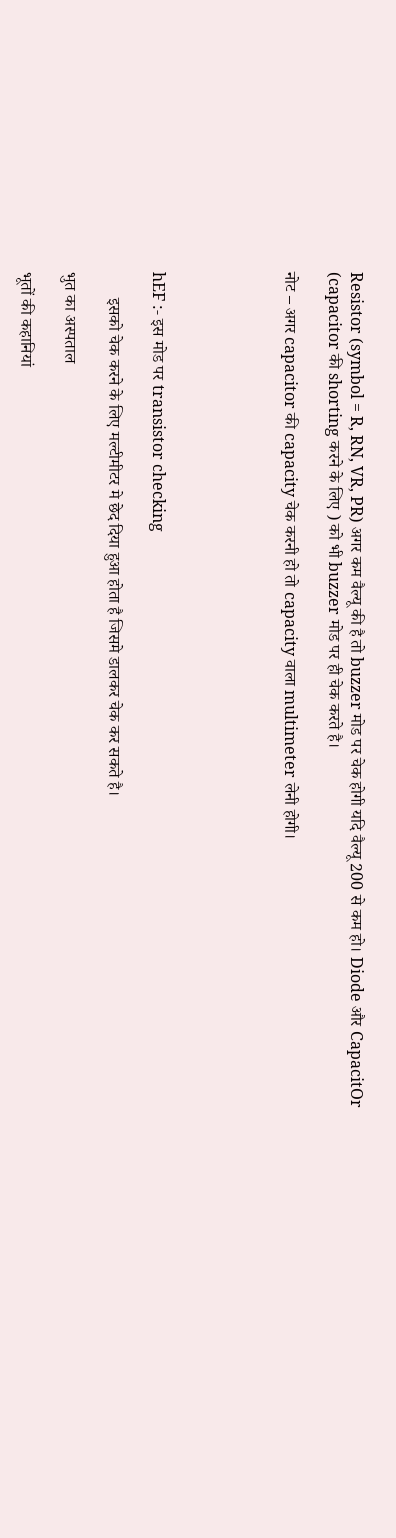Resistor (symbol = R, RN, VR, PR) अगर कम वैल्यू की है तो buzzer मोड पर चेक होगी यदि वैल्यू 200 से कम हो। Diode और CapacitOr (capacitor की shorting करने के लिए ) को भी buzzer मोड पर ही चेक करते है।

नोट – अगर capacitor की capacity चेक करनी हो तो capacity वाला multimeter लेनी होगी।





hEF :- इस मोड पर transistor checking

      इसको चेक करने के लिए मल्टीमीटर मे छेद दिया हुआ होता है जिसमे डालकर चेक कर सकते है।

भुत का अस्पताल

भूतों की कहानियां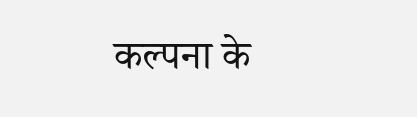कल्पना के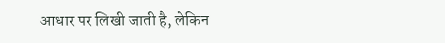आधार पर लिखी जाती है, लेकिन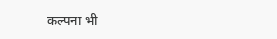कल्पना भी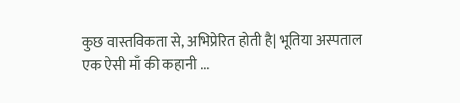कुछ वास्तविकता से, अभिप्रेरित होती है| भूतिया अस्पताल एक ऐसी माँ की कहानी ...